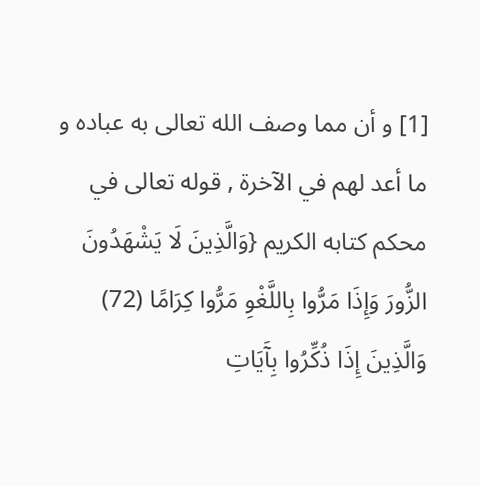[1] و أن مما وصف الله تعالى به عباده و ما أعد لهم في الآخرة , قوله تعالى في محكم كتابه الكريم {وَالَّذِينَ لَا يَشْهَدُونَ الزُّورَ وَإِذَا مَرُّوا بِاللَّغْوِ مَرُّوا كِرَامًا (72) وَالَّذِينَ إِذَا ذُكِّرُوا بِآَيَاتِ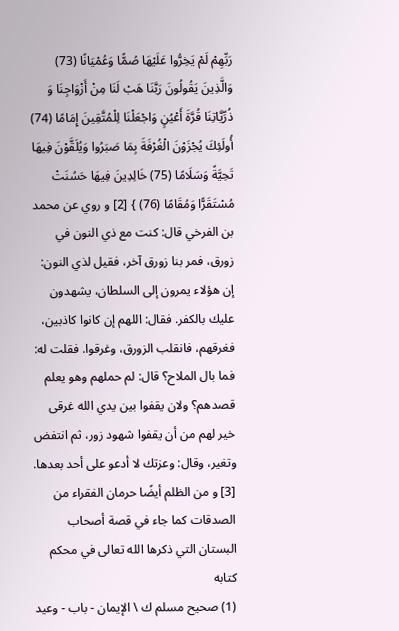رَبِّهِمْ لَمْ يَخِرُّوا عَلَيْهَا صُمًّا وَعُمْيَانًا (73) وَالَّذِينَ يَقُولُونَ رَبَّنَا هَبْ لَنَا مِنْ أَزْوَاجِنَا وَ ذُرِّيَّاتِنَا قُرَّةَ أَعْيُنٍ وَاجْعَلْنَا لِلْمُتَّقِينَ إِمَامًا (74) أُولَئِكَ يُجْزَوْنَ الْغُرْفَةَ بِمَا صَبَرُوا وَيُلَقَّوْنَ فِيهَا تَحِيَّةً وَسَلَامًا (75) خَالِدِينَ فِيهَا حَسُنَتْ مُسْتَقَرًّا وَمُقَامًا (76) } [2] و روي عن محمد بن الفرخي قال: كنت مع ذي النون في زورق، فمر بنا زورق آخر، فقيل لذي النون: إن هؤلاء يمرون إلى السلطان، يشهدون عليك بالكفر. فقال: اللهم إن كانوا كاذبين، فغرقهم، فانقلب الزورق، وغرقوا. فقلت له: فما بال الملاح؟ قال: لم حملهم وهو يعلم قصدهم؟ ولان يقفوا بين يدي الله غرقى خير لهم من أن يقفوا شهود زور، ثم انتفض وتغير، وقال: وعزتك لا أدعو على أحد بعدها. [3] و من الظلم أيضًا حرمان الفقراء من الصدقات كما جاء في قصة أصحاب البستان التي ذكرها الله تعالى في محكم كتابه
(1) صحيح مسلم ك \ الإيمان - باب - وعيد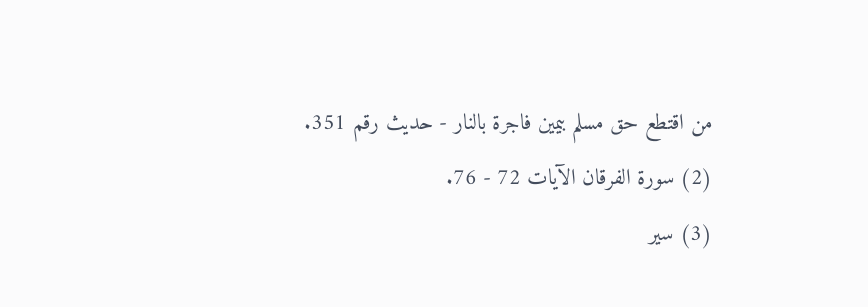من اقتطع حق مسلم بيمين فاجرة بالنار - حديث رقم 351.
(2) سورة الفرقان الآيات 72 - 76.
(3) سير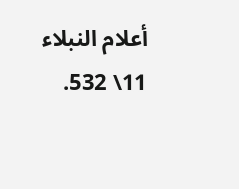أعلام النبلاء 11\ 532.